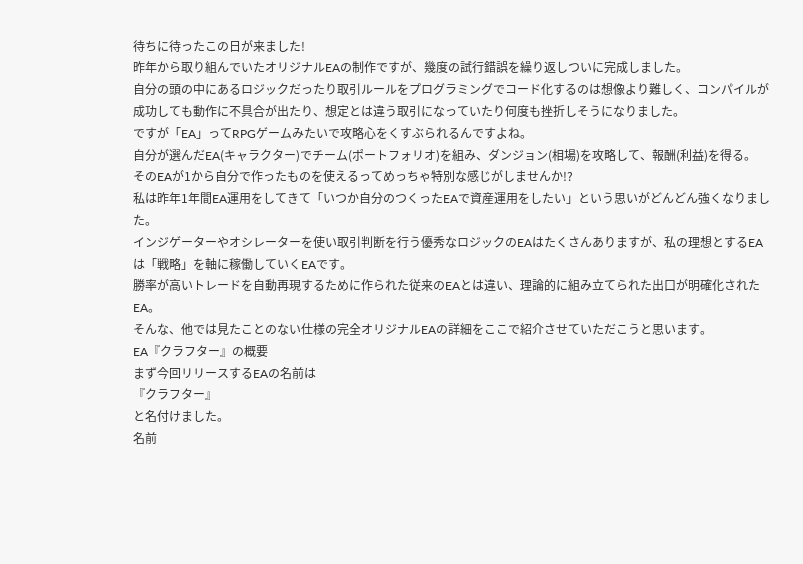待ちに待ったこの日が来ました!
昨年から取り組んでいたオリジナルEAの制作ですが、幾度の試行錯誤を繰り返しついに完成しました。
自分の頭の中にあるロジックだったり取引ルールをプログラミングでコード化するのは想像より難しく、コンパイルが成功しても動作に不具合が出たり、想定とは違う取引になっていたり何度も挫折しそうになりました。
ですが「EA」ってRPGゲームみたいで攻略心をくすぶられるんですよね。
自分が選んだEA(キャラクター)でチーム(ポートフォリオ)を組み、ダンジョン(相場)を攻略して、報酬(利益)を得る。
そのEAが1から自分で作ったものを使えるってめっちゃ特別な感じがしませんか!?
私は昨年1年間EA運用をしてきて「いつか自分のつくったEAで資産運用をしたい」という思いがどんどん強くなりました。
インジゲーターやオシレーターを使い取引判断を行う優秀なロジックのEAはたくさんありますが、私の理想とするEAは「戦略」を軸に稼働していくEAです。
勝率が高いトレードを自動再現するために作られた従来のEAとは違い、理論的に組み立てられた出口が明確化されたEA。
そんな、他では見たことのない仕様の完全オリジナルEAの詳細をここで紹介させていただこうと思います。
EA『クラフター』の概要
まず今回リリースするEAの名前は
『クラフター』
と名付けました。
名前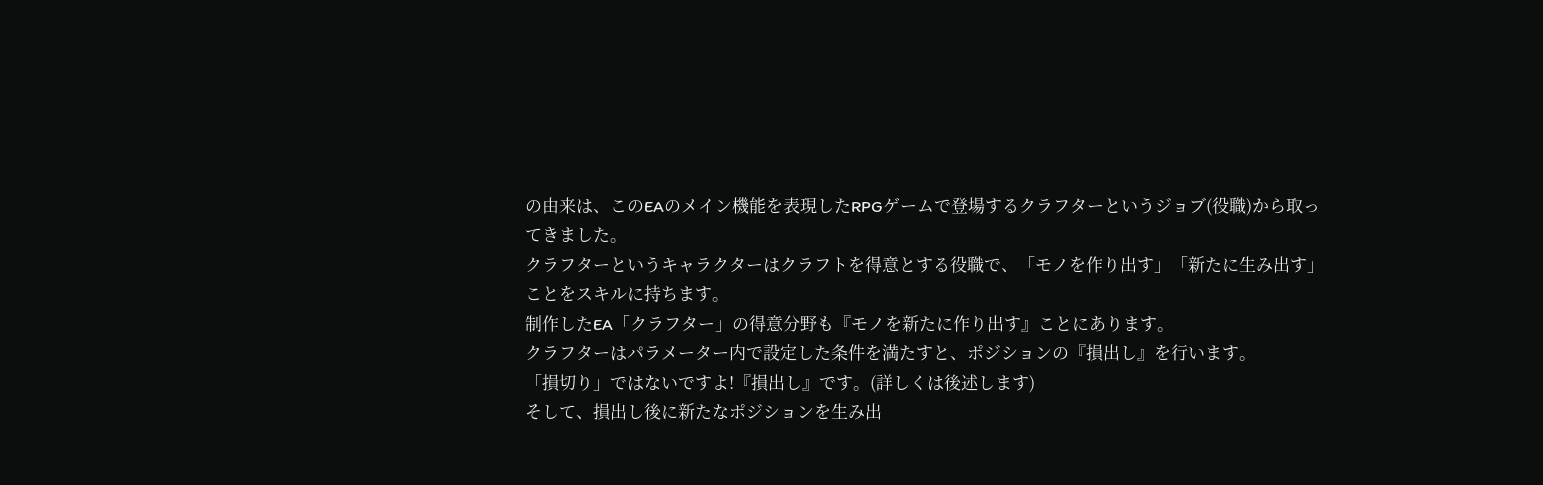の由来は、このEAのメイン機能を表現したRPGゲームで登場するクラフターというジョブ(役職)から取ってきました。
クラフターというキャラクターはクラフトを得意とする役職で、「モノを作り出す」「新たに生み出す」ことをスキルに持ちます。
制作したEA「クラフター」の得意分野も『モノを新たに作り出す』ことにあります。
クラフターはパラメーター内で設定した条件を満たすと、ポジションの『損出し』を行います。
「損切り」ではないですよ!『損出し』です。(詳しくは後述します)
そして、損出し後に新たなポジションを生み出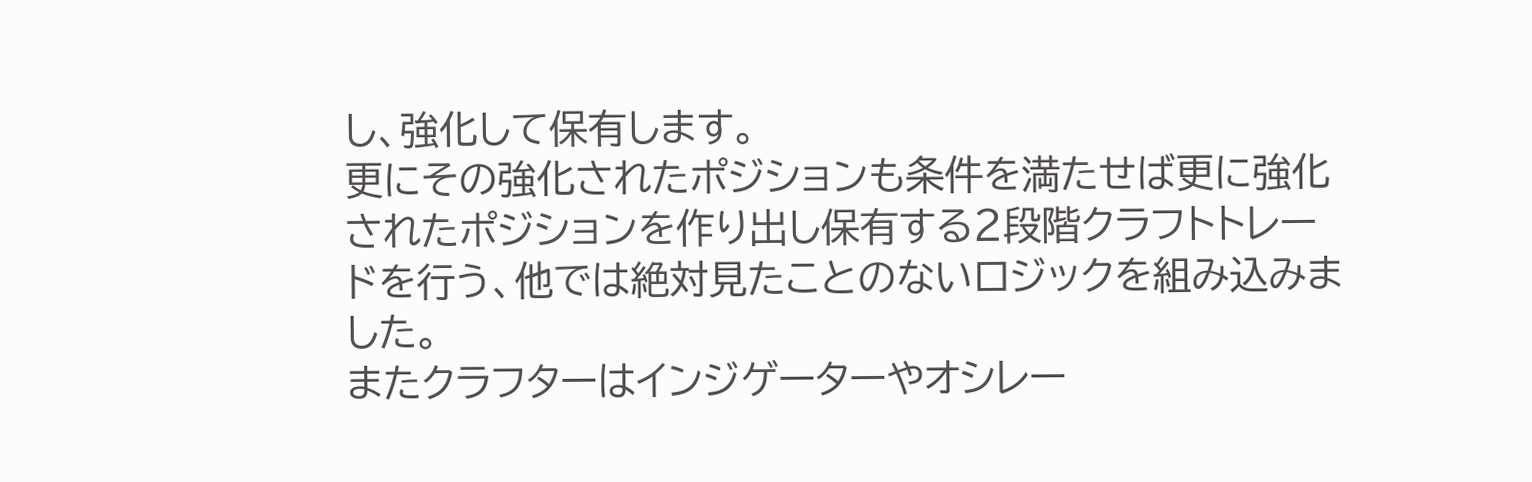し、強化して保有します。
更にその強化されたポジションも条件を満たせば更に強化されたポジションを作り出し保有する2段階クラフトトレードを行う、他では絶対見たことのないロジックを組み込みました。
またクラフターはインジゲーターやオシレー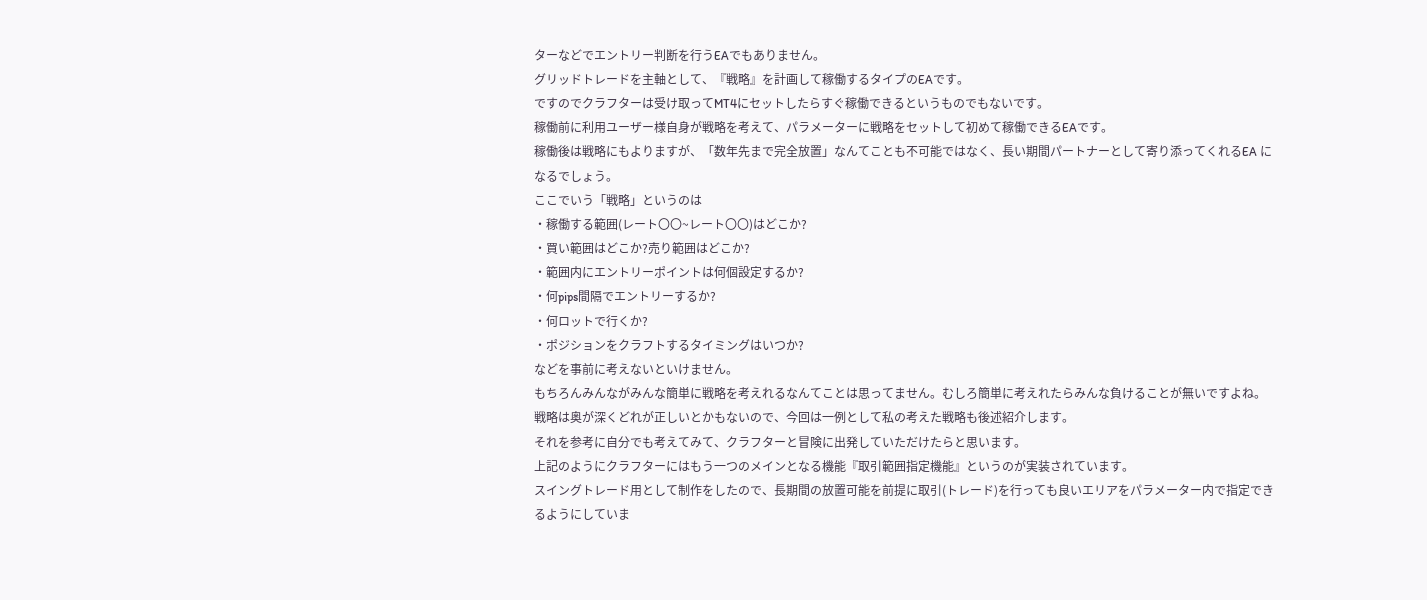ターなどでエントリー判断を行うEAでもありません。
グリッドトレードを主軸として、『戦略』を計画して稼働するタイプのEAです。
ですのでクラフターは受け取ってMT4にセットしたらすぐ稼働できるというものでもないです。
稼働前に利用ユーザー様自身が戦略を考えて、パラメーターに戦略をセットして初めて稼働できるEAです。
稼働後は戦略にもよりますが、「数年先まで完全放置」なんてことも不可能ではなく、長い期間パートナーとして寄り添ってくれるEA になるでしょう。
ここでいう「戦略」というのは
・稼働する範囲(レート〇〇~レート〇〇)はどこか?
・買い範囲はどこか?売り範囲はどこか?
・範囲内にエントリーポイントは何個設定するか?
・何pips間隔でエントリーするか?
・何ロットで行くか?
・ポジションをクラフトするタイミングはいつか?
などを事前に考えないといけません。
もちろんみんながみんな簡単に戦略を考えれるなんてことは思ってません。むしろ簡単に考えれたらみんな負けることが無いですよね。
戦略は奥が深くどれが正しいとかもないので、今回は一例として私の考えた戦略も後述紹介します。
それを参考に自分でも考えてみて、クラフターと冒険に出発していただけたらと思います。
上記のようにクラフターにはもう一つのメインとなる機能『取引範囲指定機能』というのが実装されています。
スイングトレード用として制作をしたので、長期間の放置可能を前提に取引(トレード)を行っても良いエリアをパラメーター内で指定できるようにしていま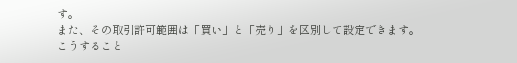す。
また、その取引許可範囲は「買い」と「売り」を区別して設定できます。
こうすること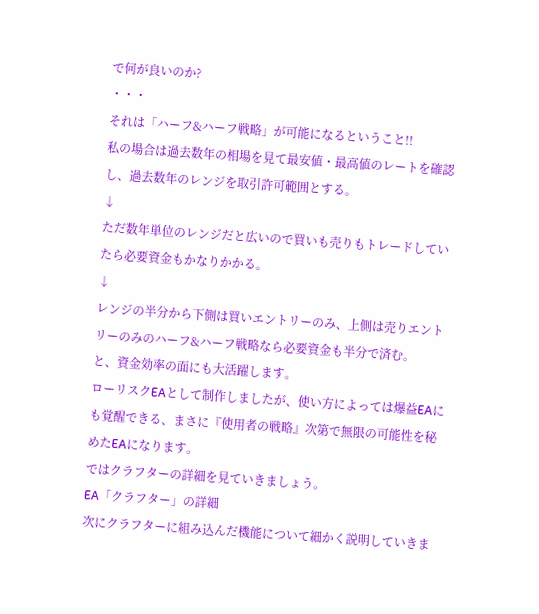で何が良いのか?
・・・
それは「ハーフ&ハーフ戦略」が可能になるということ!!
私の場合は過去数年の相場を見て最安値・最高値のレートを確認し、過去数年のレンジを取引許可範囲とする。
↓
ただ数年単位のレンジだと広いので買いも売りもトレードしていたら必要資金もかなりかかる。
↓
レンジの半分から下側は買いエントリーのみ、上側は売りエントリーのみのハーフ&ハーフ戦略なら必要資金も半分で済む。
と、資金効率の面にも大活躍します。
ローリスクEAとして制作しましたが、使い方によっては爆益EAにも覚醒できる、まさに『使用者の戦略』次第で無限の可能性を秘めたEAになります。
ではクラフターの詳細を見ていきましょう。
EA「クラフター」の詳細
次にクラフターに組み込んだ機能について細かく説明していきま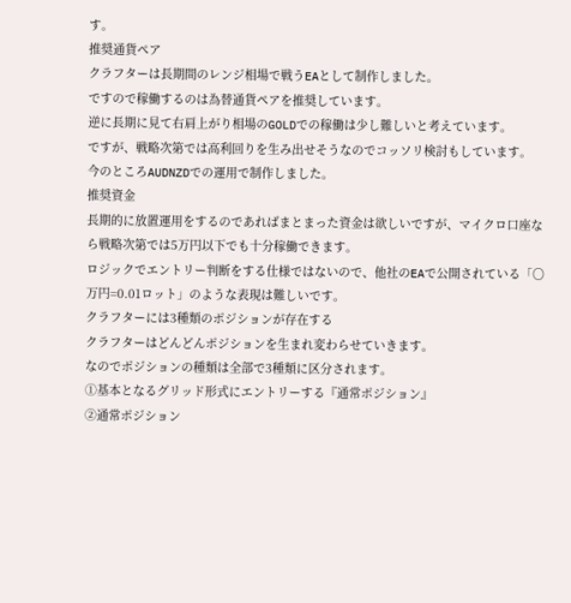す。
推奨通貨ペア
クラフターは長期間のレンジ相場で戦うEAとして制作しました。
ですので稼働するのは為替通貨ペアを推奨しています。
逆に長期に見て右肩上がり相場のGOLDでの稼働は少し難しいと考えています。
ですが、戦略次第では高利回りを生み出せそうなのでコッソリ検討もしています。
今のところAUDNZDでの運用で制作しました。
推奨資金
長期的に放置運用をするのであればまとまった資金は欲しいですが、マイクロ口座なら戦略次第では5万円以下でも十分稼働できます。
ロジックでエントリー判断をする仕様ではないので、他社のEAで公開されている「〇万円=0.01ロット」のような表現は難しいです。
クラフターには3種類のポジションが存在する
クラフターはどんどんポジションを生まれ変わらせていきます。
なのでポジションの種類は全部で3種類に区分されます。
①基本となるグリッド形式にエントリーする『通常ポジション』
②通常ポジション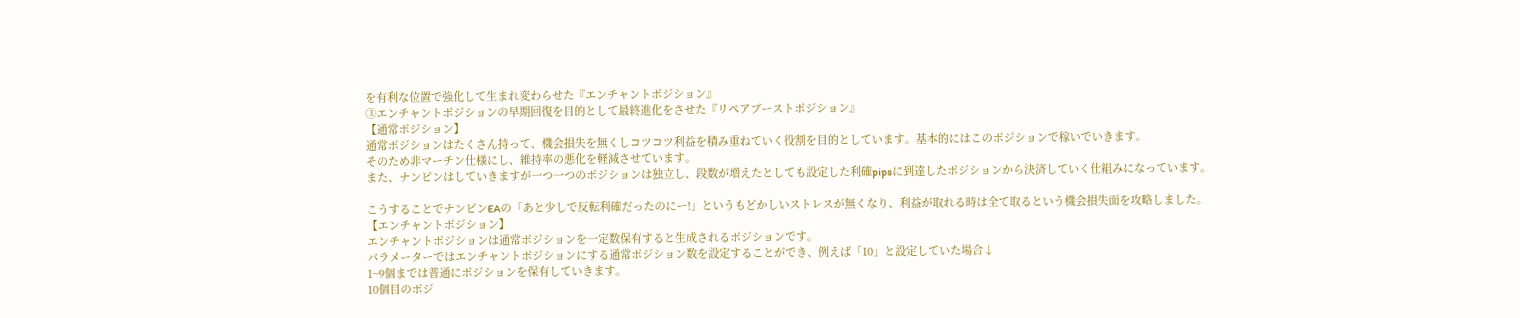を有利な位置で強化して生まれ変わらせた『エンチャントポジション』
③エンチャントポジションの早期回復を目的として最終進化をさせた『リペアブーストポジション』
【通常ポジション】
通常ポジションはたくさん持って、機会損失を無くしコツコツ利益を積み重ねていく役割を目的としています。基本的にはこのポジションで稼いでいきます。
そのため非マーチン仕様にし、維持率の悪化を軽減させています。
また、ナンピンはしていきますが一つ一つのポジションは独立し、段数が増えたとしても設定した利確pipsに到達したポジションから決済していく仕組みになっています。

こうすることでナンピンEAの「あと少しで反転利確だったのにー!」というもどかしいストレスが無くなり、利益が取れる時は全て取るという機会損失面を攻略しました。
【エンチャントポジション】
エンチャントポジションは通常ポジションを一定数保有すると生成されるポジションです。
パラメーターではエンチャントポジションにする通常ポジション数を設定することができ、例えば「10」と設定していた場合↓
1~9個までは普通にポジションを保有していきます。
10個目のポジ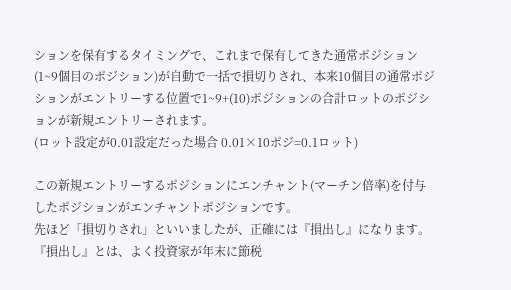ションを保有するタイミングで、これまで保有してきた通常ポジション(1~9個目のポジション)が自動で一括で損切りされ、本来10個目の通常ポジションがエントリーする位置で1~9+(10)ポジションの合計ロットのポジションが新規エントリーされます。
(ロット設定が0.01設定だった場合 0.01×10ポジ=0.1ロット)

この新規エントリーするポジションにエンチャント(マーチン倍率)を付与したポジションがエンチャントポジションです。
先ほど「損切りされ」といいましたが、正確には『損出し』になります。
『損出し』とは、よく投資家が年末に節税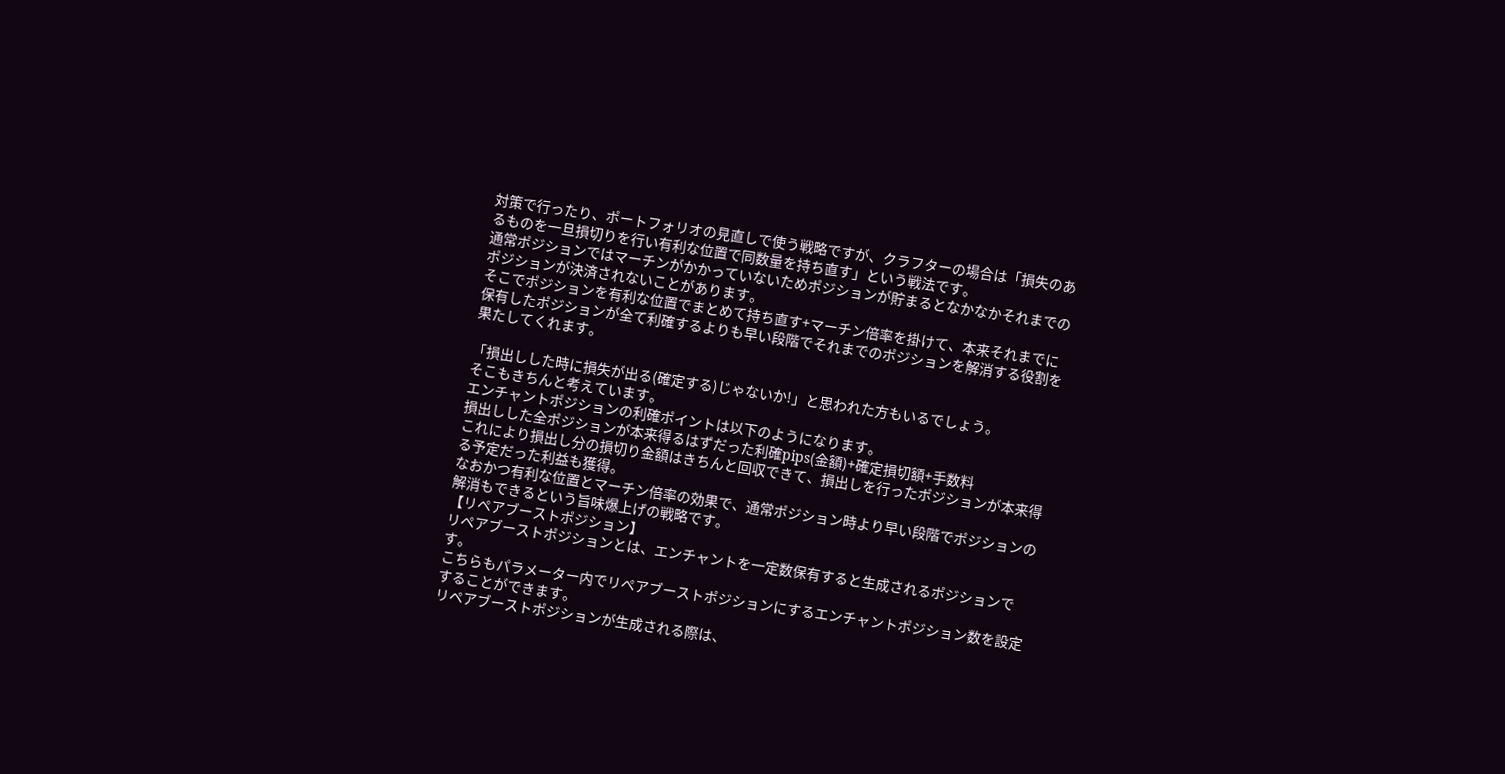対策で行ったり、ポートフォリオの見直しで使う戦略ですが、クラフターの場合は「損失のあるものを一旦損切りを行い有利な位置で同数量を持ち直す」という戦法です。
通常ポジションではマーチンがかかっていないためポジションが貯まるとなかなかそれまでのポジションが決済されないことがあります。
そこでポジションを有利な位置でまとめて持ち直す+マーチン倍率を掛けて、本来それまでに保有したポジションが全て利確するよりも早い段階でそれまでのポジションを解消する役割を果たしてくれます。

「損出しした時に損失が出る(確定する)じゃないか!」と思われた方もいるでしょう。
そこもきちんと考えています。
エンチャントポジションの利確ポイントは以下のようになります。
損出しした全ポジションが本来得るはずだった利確pips(金額)+確定損切額+手数料
これにより損出し分の損切り金額はきちんと回収できて、損出しを行ったポジションが本来得る予定だった利益も獲得。
なおかつ有利な位置とマーチン倍率の効果で、通常ポジション時より早い段階でポジションの解消もできるという旨味爆上げの戦略です。
【リペアブーストポジション】
リペアブーストポジションとは、エンチャントを一定数保有すると生成されるポジションです。
こちらもパラメーター内でリペアブーストポジションにするエンチャントポジション数を設定することができます。
リペアブーストポジションが生成される際は、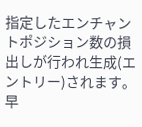指定したエンチャントポジション数の損出しが行われ生成(エントリー)されます。
早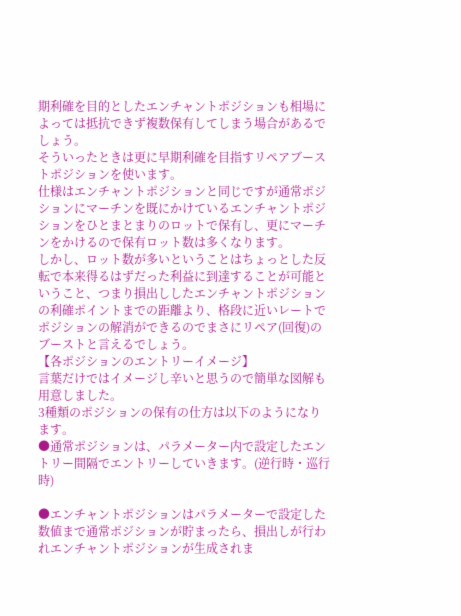期利確を目的としたエンチャントポジションも相場によっては抵抗できず複数保有してしまう場合があるでしょう。
そういったときは更に早期利確を目指すリペアブーストポジションを使います。
仕様はエンチャントポジションと同じですが通常ポジションにマーチンを既にかけているエンチャントポジションをひとまとまりのロットで保有し、更にマーチンをかけるので保有ロット数は多くなります。
しかし、ロット数が多いということはちょっとした反転で本来得るはずだった利益に到達することが可能ということ、つまり損出ししたエンチャントポジションの利確ポイントまでの距離より、格段に近いレートでポジションの解消ができるのでまさにリペア(回復)のブーストと言えるでしょう。
【各ポジションのエントリーイメージ】
言葉だけではイメージし辛いと思うので簡単な図解も用意しました。
3種類のポジションの保有の仕方は以下のようになります。
●通常ポジションは、パラメーター内で設定したエントリー間隔でエントリーしていきます。(逆行時・巡行時)

●エンチャントポジションはパラメーターで設定した数値まで通常ポジションが貯まったら、損出しが行われエンチャントポジションが生成されま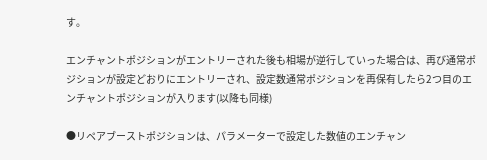す。

エンチャントポジションがエントリーされた後も相場が逆行していった場合は、再び通常ポジションが設定どおりにエントリーされ、設定数通常ポジションを再保有したら2つ目のエンチャントポジションが入ります(以降も同様)

●リペアブーストポジションは、パラメーターで設定した数値のエンチャン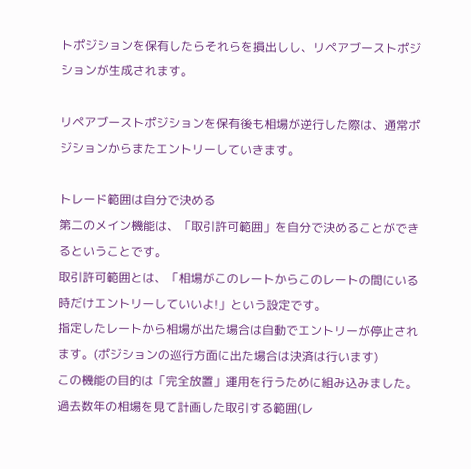トポジションを保有したらそれらを損出しし、リペアブーストポジションが生成されます。

リペアブーストポジションを保有後も相場が逆行した際は、通常ポジションからまたエントリーしていきます。

トレード範囲は自分で決める
第二のメイン機能は、「取引許可範囲」を自分で決めることができるということです。
取引許可範囲とは、「相場がこのレートからこのレートの間にいる時だけエントリーしていいよ!」という設定です。
指定したレートから相場が出た場合は自動でエントリーが停止されます。(ポジションの巡行方面に出た場合は決済は行います)
この機能の目的は「完全放置」運用を行うために組み込みました。
過去数年の相場を見て計画した取引する範囲(レ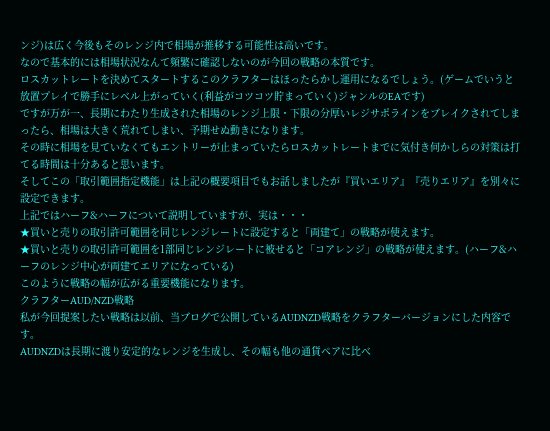ンジ)は広く今後もそのレンジ内で相場が推移する可能性は高いです。
なので基本的には相場状況なんて頻繁に確認しないのが今回の戦略の本質です。
ロスカットレートを決めてスタートするこのクラフターはほったらかし運用になるでしょう。(ゲームでいうと放置プレイで勝手にレベル上がっていく(利益がコツコツ貯まっていく)ジャンルのEAです)
ですが万が一、長期にわたり生成された相場のレンジ上限・下限の分厚いレジサポラインをブレイクされてしまったら、相場は大きく荒れてしまい、予期せぬ動きになります。
その時に相場を見ていなくてもエントリーが止まっていたらロスカットレートまでに気付き何かしらの対策は打てる時間は十分あると思います。
そしてこの「取引範囲指定機能」は上記の概要項目でもお話しましたが『買いエリア』『売りエリア』を別々に設定できます。
上記ではハーフ&ハーフについて説明していますが、実は・・・
★買いと売りの取引許可範囲を同じレンジレートに設定すると「両建て」の戦略が使えます。
★買いと売りの取引許可範囲を1部同じレンジレートに被せると「コアレンジ」の戦略が使えます。(ハーフ&ハーフのレンジ中心が両建てエリアになっている)
このように戦略の幅が広がる重要機能になります。
クラフターAUD/NZD戦略
私が今回提案したい戦略は以前、当ブログで公開しているAUDNZD戦略をクラフターバージョンにした内容です。
AUDNZDは長期に渡り安定的なレンジを生成し、その幅も他の通貨ペアに比べ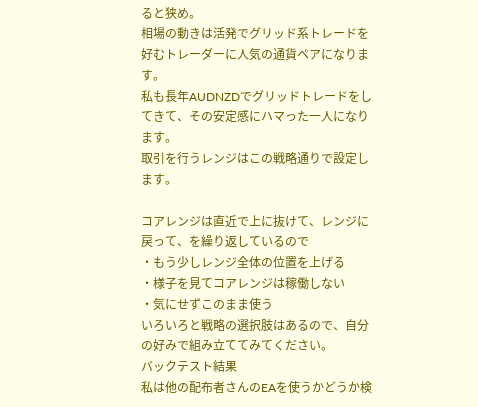ると狭め。
相場の動きは活発でグリッド系トレードを好むトレーダーに人気の通貨ペアになります。
私も長年AUDNZDでグリッドトレードをしてきて、その安定感にハマった一人になります。
取引を行うレンジはこの戦略通りで設定します。

コアレンジは直近で上に抜けて、レンジに戻って、を繰り返しているので
・もう少しレンジ全体の位置を上げる
・様子を見てコアレンジは稼働しない
・気にせずこのまま使う
いろいろと戦略の選択肢はあるので、自分の好みで組み立ててみてください。
バックテスト結果
私は他の配布者さんのEAを使うかどうか検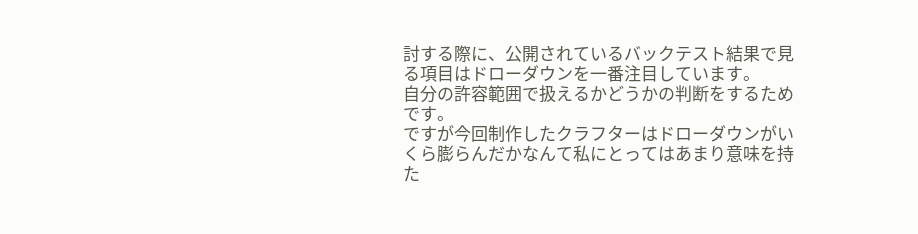討する際に、公開されているバックテスト結果で見る項目はドローダウンを一番注目しています。
自分の許容範囲で扱えるかどうかの判断をするためです。
ですが今回制作したクラフターはドローダウンがいくら膨らんだかなんて私にとってはあまり意味を持た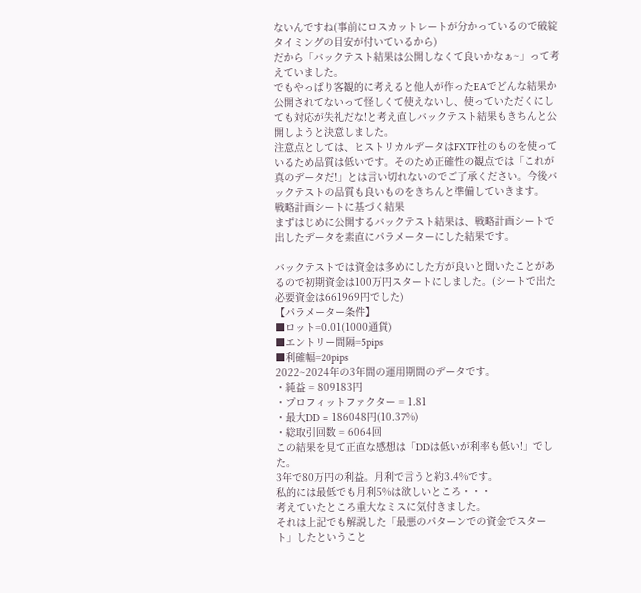ないんですね(事前にロスカットレートが分かっているので破綻タイミングの目安が付いているから)
だから「バックテスト結果は公開しなくて良いかなぁ~」って考えていました。
でもやっぱり客観的に考えると他人が作ったEAでどんな結果か公開されてないって怪しくて使えないし、使っていただくにしても対応が失礼だな!と考え直しバックテスト結果もきちんと公開しようと決意しました。
注意点としては、ヒストリカルデータはFXTF社のものを使っているため品質は低いです。そのため正確性の観点では「これが真のデータだ!」とは言い切れないのでご了承ください。今後バックテストの品質も良いものをきちんと準備していきます。
戦略計画シートに基づく結果
まずはじめに公開するバックテスト結果は、戦略計画シートで出したデータを素直にパラメーターにした結果です。

バックテストでは資金は多めにした方が良いと聞いたことがあるので初期資金は100万円スタートにしました。(シートで出た必要資金は661969円でした)
【パラメーター条件】
■ロット=0.01(1000通貨)
■エントリー間隔=5pips
■利確幅=20pips
2022~2024年の3年間の運用期間のデータです。
・純益 = 809183円
・プロフィットファクター = 1.81
・最大DD = 186048円(10.37%)
・総取引回数 = 6064回
この結果を見て正直な感想は「DDは低いが利率も低い!」でした。
3年で80万円の利益。月利で言うと約3.4%です。
私的には最低でも月利5%は欲しいところ・・・
考えていたところ重大なミスに気付きました。
それは上記でも解説した「最悪のパターンでの資金でスタート」したということ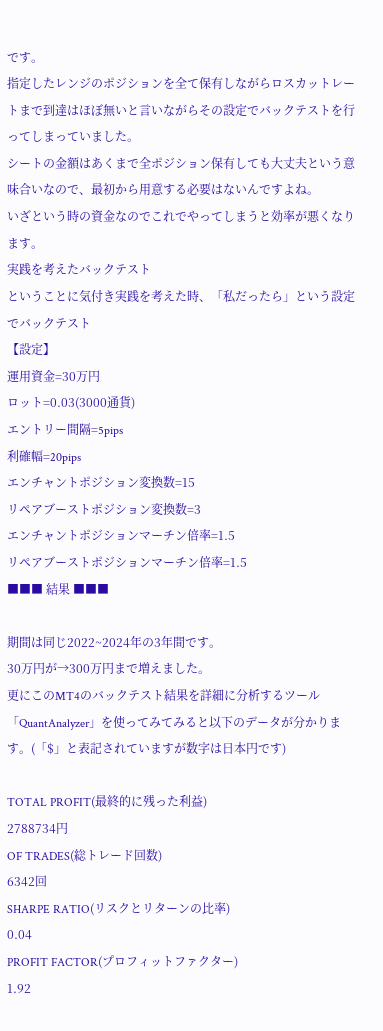です。
指定したレンジのポジションを全て保有しながらロスカットレートまで到達はほぼ無いと言いながらその設定でバックテストを行ってしまっていました。
シートの金額はあくまで全ポジション保有しても大丈夫という意味合いなので、最初から用意する必要はないんですよね。
いざという時の資金なのでこれでやってしまうと効率が悪くなります。
実践を考えたバックテスト
ということに気付き実践を考えた時、「私だったら」という設定でバックテスト
【設定】
運用資金=30万円
ロット=0.03(3000通貨)
エントリー間隔=5pips
利確幅=20pips
エンチャントポジション変換数=15
リペアブーストポジション変換数=3
エンチャントポジションマーチン倍率=1.5
リペアブーストポジションマーチン倍率=1.5
■■■ 結果 ■■■

期間は同じ2022~2024年の3年間です。
30万円が→300万円まで増えました。
更にこのMT4のバックテスト結果を詳細に分析するツール「QuantAnalyzer」を使ってみてみると以下のデータが分かります。(「$」と表記されていますが数字は日本円です)

TOTAL PROFIT(最終的に残った利益)
2788734円
OF TRADES(総トレード回数)
6342回
SHARPE RATIO(リスクとリターンの比率)
0.04
PROFIT FACTOR(プロフィットファクター)
1.92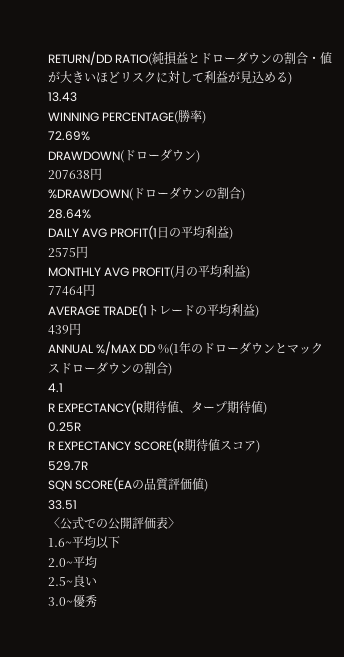RETURN/DD RATIO(純損益とドローダウンの割合・値が大きいほどリスクに対して利益が見込める)
13.43
WINNING PERCENTAGE(勝率)
72.69%
DRAWDOWN(ドローダウン)
207638円
%DRAWDOWN(ドローダウンの割合)
28.64%
DAILY AVG PROFIT(1日の平均利益)
2575円
MONTHLY AVG PROFIT(月の平均利益)
77464円
AVERAGE TRADE(1トレードの平均利益)
439円
ANNUAL %/MAX DD %(1年のドローダウンとマックスドローダウンの割合)
4.1
R EXPECTANCY(R期待値、タープ期待値)
0.25R
R EXPECTANCY SCORE(R期待値スコア)
529.7R
SQN SCORE(EAの品質評価値)
33.51
〈公式での公開評価表〉
1.6~平均以下
2.0~平均
2.5~良い
3.0~優秀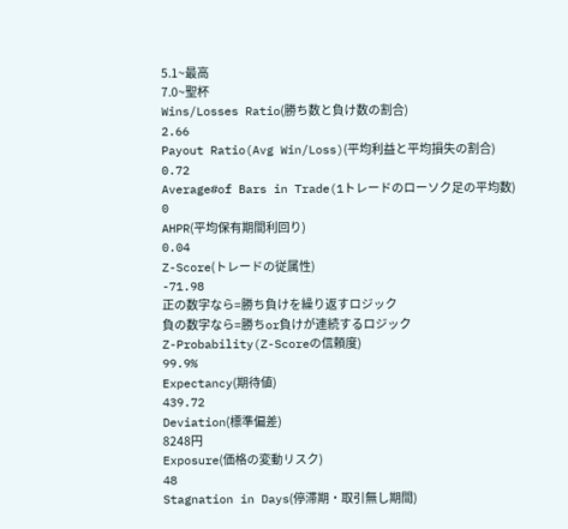5.1~最高
7.0~聖杯
Wins/Losses Ratio(勝ち数と負け数の割合)
2.66
Payout Ratio(Avg Win/Loss)(平均利益と平均損失の割合)
0.72
Average#of Bars in Trade(1トレードのローソク足の平均数)
0
AHPR(平均保有期間利回り)
0.04
Z-Score(トレードの従属性)
-71.98
正の数字なら=勝ち負けを繰り返すロジック
負の数字なら=勝ちor負けが連続するロジック
Z-Probability(Z-Scoreの信頼度)
99.9%
Expectancy(期待値)
439.72
Deviation(標準偏差)
8248円
Exposure(価格の変動リスク)
48
Stagnation in Days(停滞期・取引無し期間)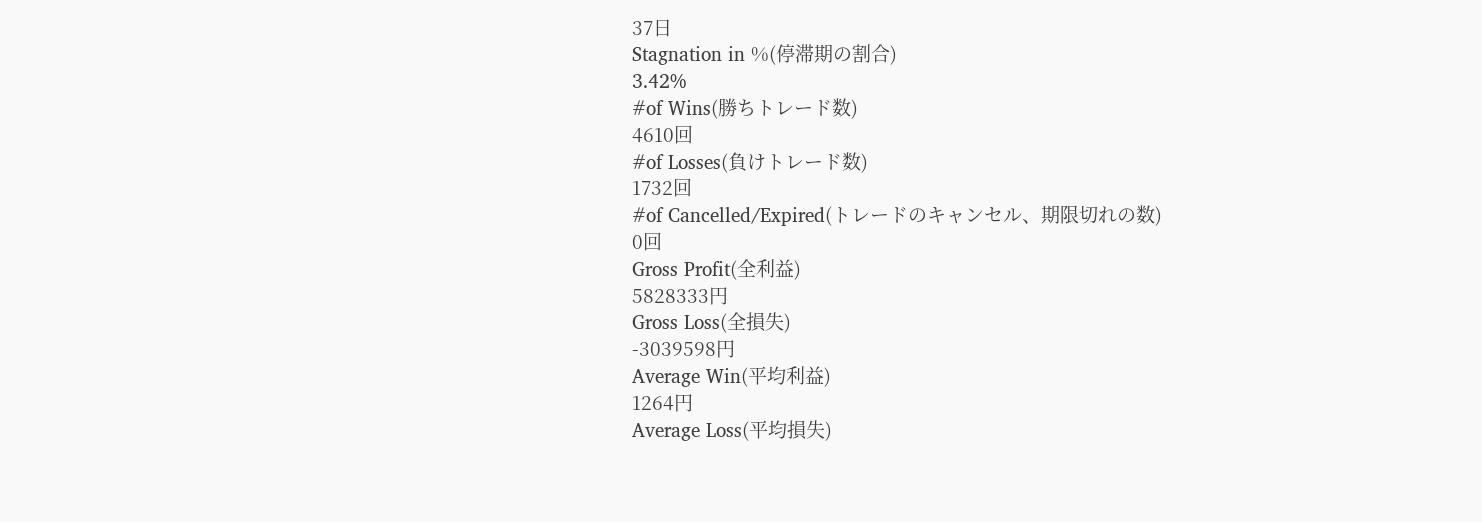37日
Stagnation in %(停滞期の割合)
3.42%
#of Wins(勝ちトレード数)
4610回
#of Losses(負けトレード数)
1732回
#of Cancelled/Expired(トレードのキャンセル、期限切れの数)
0回
Gross Profit(全利益)
5828333円
Gross Loss(全損失)
-3039598円
Average Win(平均利益)
1264円
Average Loss(平均損失)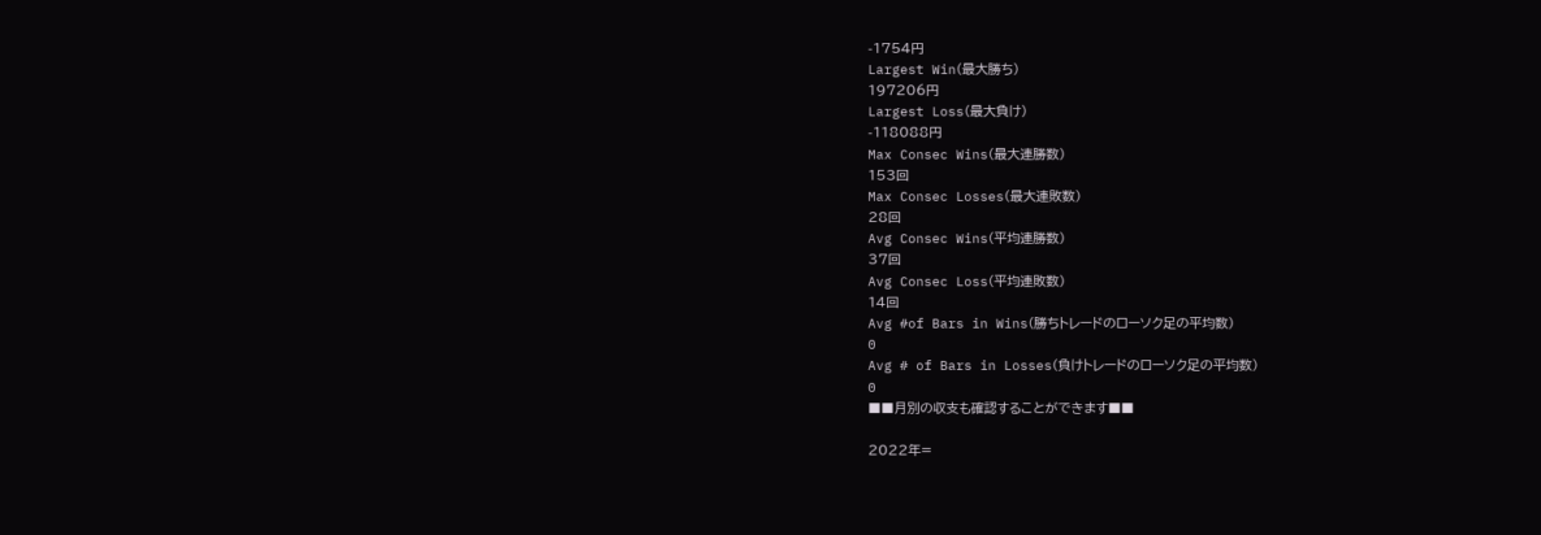-1754円
Largest Win(最大勝ち)
197206円
Largest Loss(最大負け)
-118088円
Max Consec Wins(最大連勝数)
153回
Max Consec Losses(最大連敗数)
28回
Avg Consec Wins(平均連勝数)
37回
Avg Consec Loss(平均連敗数)
14回
Avg #of Bars in Wins(勝ちトレードのローソク足の平均数)
0
Avg # of Bars in Losses(負けトレードのローソク足の平均数)
0
■■月別の収支も確認することができます■■

2022年=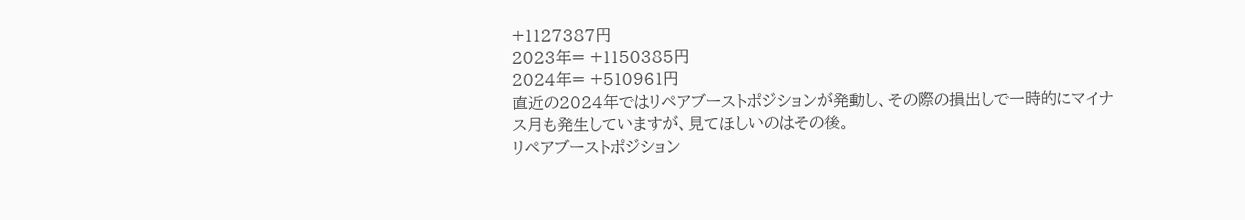+1127387円
2023年= +1150385円
2024年= +510961円
直近の2024年ではリペアブーストポジションが発動し、その際の損出しで一時的にマイナス月も発生していますが、見てほしいのはその後。
リペアブーストポジション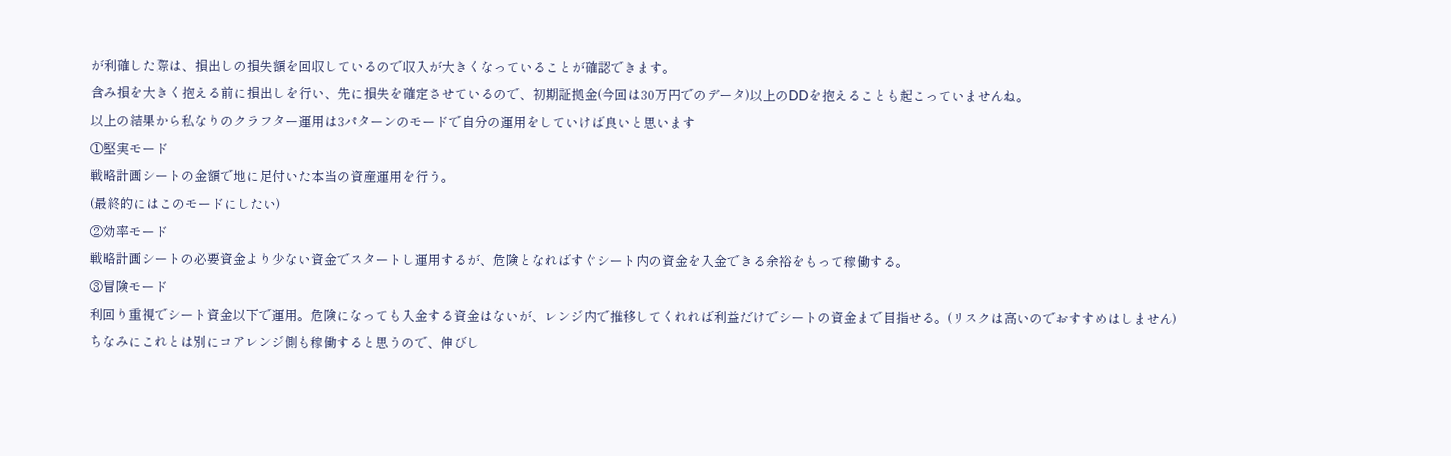が利確した際は、損出しの損失額を回収しているので収入が大きくなっていることが確認できます。
含み損を大きく抱える前に損出しを行い、先に損失を確定させているので、初期証拠金(今回は30万円でのデータ)以上のDDを抱えることも起こっていませんね。
以上の結果から私なりのクラフター運用は3パターンのモードで自分の運用をしていけば良いと思います
①堅実モード
戦略計画シートの金額で地に足付いた本当の資産運用を行う。
(最終的にはこのモードにしたい)
②効率モード
戦略計画シートの必要資金より少ない資金でスタートし運用するが、危険となればすぐシート内の資金を入金できる余裕をもって稼働する。
③冒険モード
利回り重視でシート資金以下で運用。危険になっても入金する資金はないが、レンジ内で推移してくれれば利益だけでシートの資金まで目指せる。(リスクは高いのでおすすめはしません)
ちなみにこれとは別にコアレンジ側も稼働すると思うので、伸びし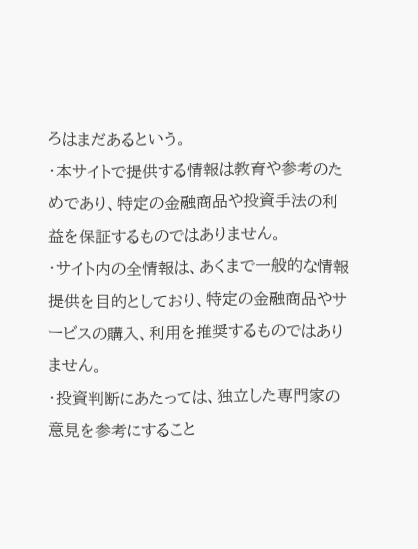ろはまだあるという。
・本サイトで提供する情報は教育や参考のためであり、特定の金融商品や投資手法の利益を保証するものではありません。
・サイト内の全情報は、あくまで一般的な情報提供を目的としており、特定の金融商品やサービスの購入、利用を推奨するものではありません。
・投資判断にあたっては、独立した専門家の意見を参考にすること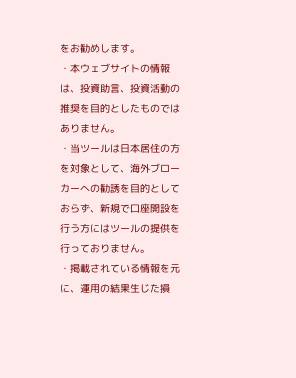をお勧めします。
・本ウェブサイトの情報は、投資助言、投資活動の推奨を目的としたものではありません。
・当ツールは日本居住の方を対象として、海外ブローカーへの勧誘を目的としておらず、新規で口座開設を行う方にはツールの提供を行っておりません。
・掲載されている情報を元に、運用の結果生じた損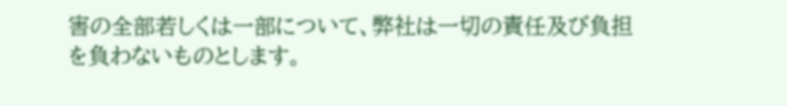害の全部若しくは一部について、弊社は一切の責任及び負担を負わないものとします。